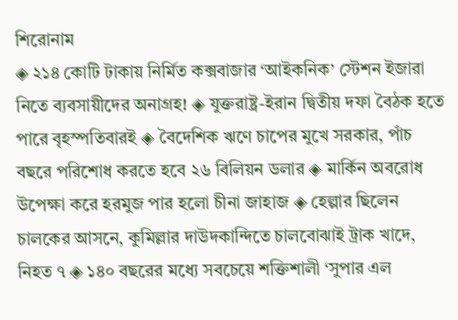শিরোনাম
◈ ২১৪ কোটি টাকায় নির্মিত কক্সবাজার ‘আইকনিক’ স্টেশন ইজারা নিতে ব্যবসায়ীদের অনাগ্রহ! ◈ যুক্তরাষ্ট্র-ইরান দ্বিতীয় দফা বৈঠক হতে পারে বৃহস্পতিবারই ◈ বৈদেশিক ঋণে চাপের মুখে সরকার, পাঁচ বছরে পরিশোধ করতে হবে ২৬ বিলিয়ন ডলার ◈ মার্কিন অবরোধ উপেক্ষা করে হরমুজ পার হলো চীনা জাহাজ ◈ হেল্পার ছিলেন চালকের আসনে, কুমিল্লার দাউদকান্দিতে চালবোঝাই ট্রাক খাদে, নিহত ৭ ◈ ১৪০ বছরের মধ্যে সবচেয়ে শক্তিশালী ‘সুপার এল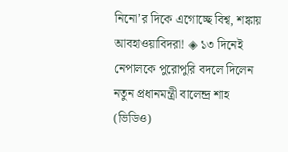নিনো’র দিকে এগোচ্ছে বিশ্ব, শঙ্কায় আবহাওয়াবিদরা! ◈ ১৩ দিনেই নেপালকে পুরোপুরি বদলে দিলেন নতুন প্রধানমন্ত্রী বালেন্দ্র শাহ (ভিডিও)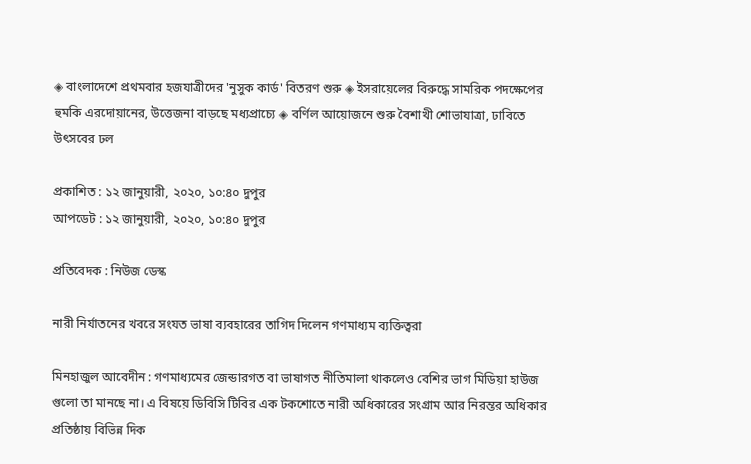◈ বাংলাদেশে প্রথমবার হজযাত্রীদের 'নুসুক কার্ড' বিতরণ শুরু ◈ ইসরায়েলের বিরুদ্ধে সামরিক পদক্ষেপের হুমকি এরদোয়ানের, উত্তেজনা বাড়ছে মধ্যপ্রাচ্যে ◈ বর্ণিল আয়োজনে শুরু বৈশাখী শোভাযাত্রা, ঢাবিতে উৎসবের ঢল

প্রকাশিত : ১২ জানুয়ারী, ২০২০, ১০:৪০ দুপুর
আপডেট : ১২ জানুয়ারী, ২০২০, ১০:৪০ দুপুর

প্রতিবেদক : নিউজ ডেস্ক

নারী নির্যাতনের খবরে সংযত ভাষা ব্যবহারের তাগিদ দিলেন গণমাধ্যম ব্যক্তিত্বরা

মিনহাজুল আবেদীন : গণমাধ্যমের জেন্ডারগত বা ভাষাগত নীতিমালা থাকলেও বেশির ভাগ মিডিয়া হাউজ গুলো তা মানছে না। এ বিষয়ে ডিবিসি টিবির এক টকশোতে নারী অধিকারের সংগ্রাম আর নিরন্তর অধিকার প্রতিষ্ঠায় বিভিন্ন দিক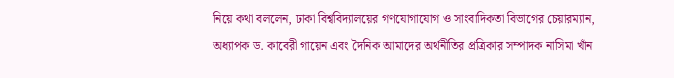নিয়ে কথা বললেন, ঢাকা বিশ্ববিদ্যালয়ের গণযোগাযোগ ও সাংবাদিকতা বিভাগের চেয়ারম্যান, অধ্যাপক ড. কাবেরী গায়েন এবং দৈনিক আমাদের অর্থনীতির প্রত্রিকার সম্পাদক নাসিমা খাঁন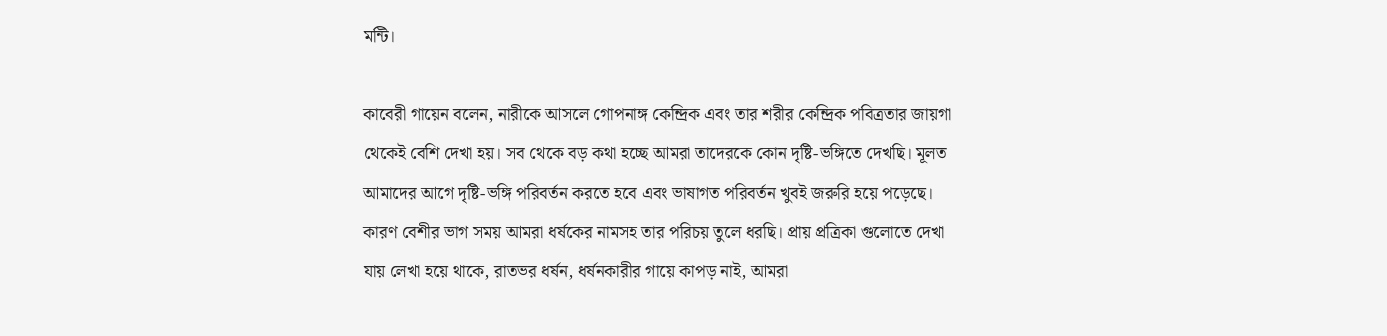মন্টি।

কাবেরী গায়েন বলেন, নারীকে আসলে গোপনাঙ্গ কেন্দ্রিক এবং তার শরীর কেন্দ্রিক পবিত্রতার জায়গা থেকেই বেশি দেখা হয়। সব থেকে বড় কথা হচ্ছে আমরা তাদেরকে কোন দৃষ্টি-ভঙ্গিতে দেখছি। মূলত আমাদের আগে দৃষ্টি-ভঙ্গি পরিবর্তন করতে হবে এবং ভাষাগত পরিবর্তন খুবই জরুরি হয়ে পড়েছে। কারণ বেশীর ভাগ সময় আমরা ধর্ষকের নামসহ তার পরিচয় তুলে ধরছি। প্রায় প্রত্রিকা গুলোতে দেখা যায় লেখা হয়ে থাকে, রাতভর ধর্ষন, ধর্ষনকারীর গায়ে কাপড় নাই, আমরা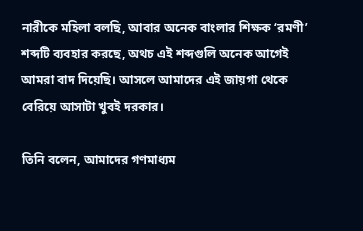নারীকে মহিলা বলছি, আবার অনেক বাংলার শিক্ষক ‘রমণী’ শব্দটি ব্যবহার করছে, অথচ এই শব্দগুলি অনেক আগেই আমরা বাদ দিয়েছি। আসলে আমাদের এই জায়গা থেকে বেরিয়ে আসাটা খুবই দরকার।

তিনি বলেন, আমাদের গণমাধ্যম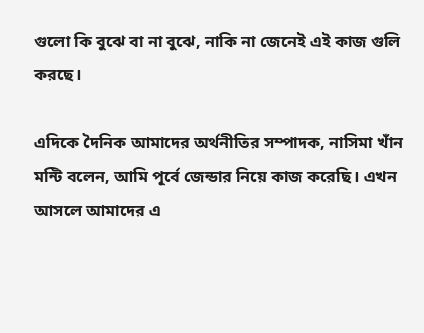গুলো কি বুঝে বা না বুঝে, নাকি না জেনেই এই কাজ গুলি করছে।

এদিকে দৈনিক আমাদের অর্থনীতির সম্পাদক, নাসিমা খাঁন মন্টি বলেন, আমি পূর্বে জেন্ডার নিয়ে কাজ করেছি। এখন আসলে আমাদের এ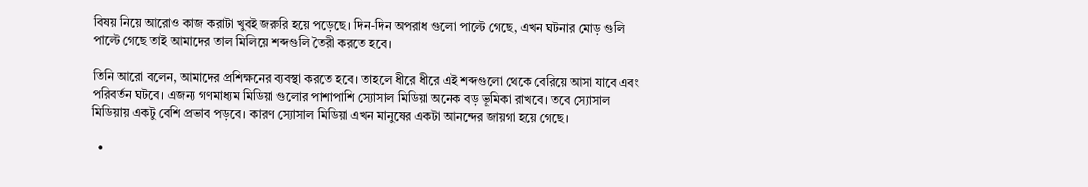বিষয় নিয়ে আরোও কাজ করাটা খুবই জরুরি হয়ে পড়েছে। দিন-দিন অপরাধ গুলো পাল্টে গেছে, এখন ঘটনার মোড় গুলি পাল্টে গেছে তাই আমাদের তাল মিলিয়ে শব্দগুলি তৈরী করতে হবে।

তিনি আরো বলেন, আমাদের প্রশিক্ষনের ব্যবস্থা করতে হবে। তাহলে ধীরে ধীরে এই শব্দগুলো থেকে বেরিয়ে আসা যাবে এবং পরিবর্তন ঘটবে। এজন্য গণমাধ্যম মিডিয়া গুলোর পাশাপাশি স্যোসাল মিডিয়া অনেক বড় ভূমিকা রাখবে। তবে স্যোসাল মিডিয়ায় একটু বেশি প্রভাব পড়বে। কারণ স্যোসাল মিডিয়া এখন মানুষের একটা আনন্দের জায়গা হয়ে গেছে।

  •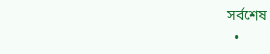সর্বশেষ
  •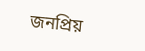জনপ্রিয়